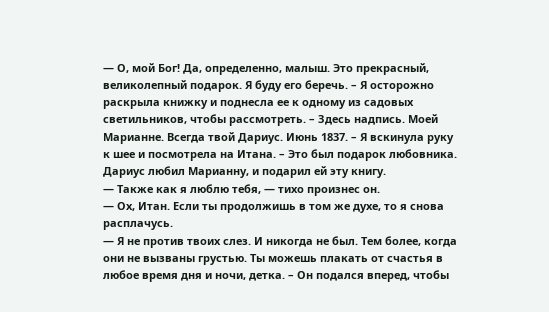— О, мой Бог! Да, определенно, малыш. Это прекрасный, великолепный подарок. Я буду его беречь. – Я осторожно раскрыла книжку и поднесла ее к одному из садовых светильников, чтобы рассмотреть. – Здесь надпись. Моей Марианне. Всегда твой Дариус. Июнь 1837. – Я вскинула руку к шее и посмотрела на Итана. – Это был подарок любовника. Дариус любил Марианну, и подарил ей эту книгу.
— Также как я люблю тебя, — тихо произнес он.
— Ох, Итан. Если ты продолжишь в том же духе, то я снова расплачусь.
— Я не против твоих слез. И никогда не был. Тем более, когда они не вызваны грустью. Ты можешь плакать от счастья в любое время дня и ночи, детка. – Он подался вперед, чтобы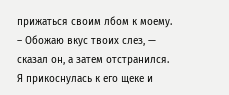прижаться своим лбом к моему. – Обожаю вкус твоих слез, — сказал он, а затем отстранился.
Я прикоснулась к его щеке и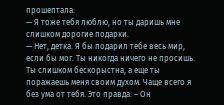прошептала:
— Я тоже тебя люблю, но ты даришь мне слишком дорогие подарки.
— Нет, детка. Я бы подарил тебе весь мир, если бы мог. Ты никогда ничего не просишь. Ты слишком бескорыстна, а еще ты поражаешь меня своим духом. Чаще всего я без ума от тебя. Это правда. – Он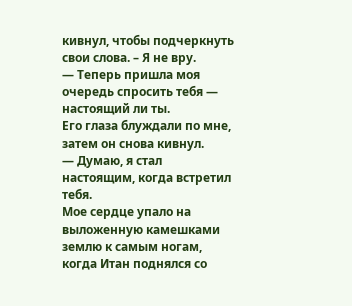кивнул, чтобы подчеркнуть свои слова. – Я не вру.
— Теперь пришла моя очередь спросить тебя — настоящий ли ты.
Его глаза блуждали по мне, затем он снова кивнул.
— Думаю, я стал настоящим, когда встретил тебя.
Мое сердце упало на выложенную камешками землю к самым ногам, когда Итан поднялся со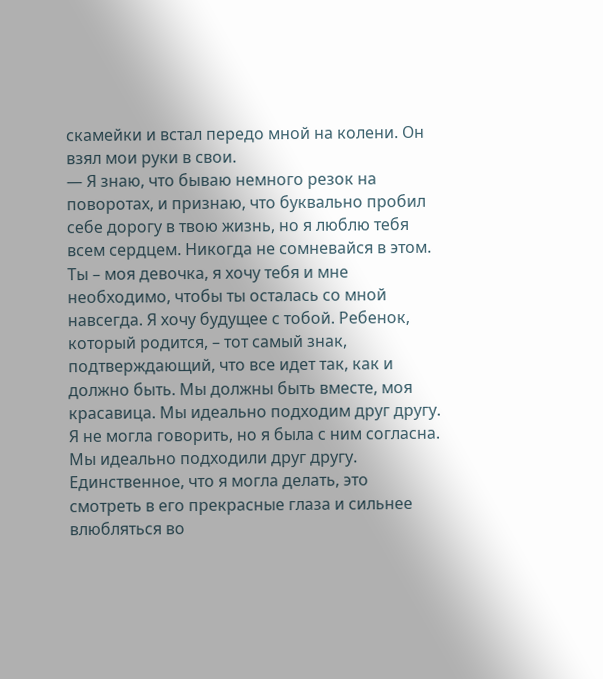скамейки и встал передо мной на колени. Он взял мои руки в свои.
— Я знаю, что бываю немного резок на поворотах, и признаю, что буквально пробил себе дорогу в твою жизнь, но я люблю тебя всем сердцем. Никогда не сомневайся в этом. Ты – моя девочка, я хочу тебя и мне необходимо, чтобы ты осталась со мной навсегда. Я хочу будущее с тобой. Ребенок, который родится, – тот самый знак, подтверждающий, что все идет так, как и должно быть. Мы должны быть вместе, моя красавица. Мы идеально подходим друг другу.
Я не могла говорить, но я была с ним согласна. Мы идеально подходили друг другу.
Единственное, что я могла делать, это смотреть в его прекрасные глаза и сильнее влюбляться во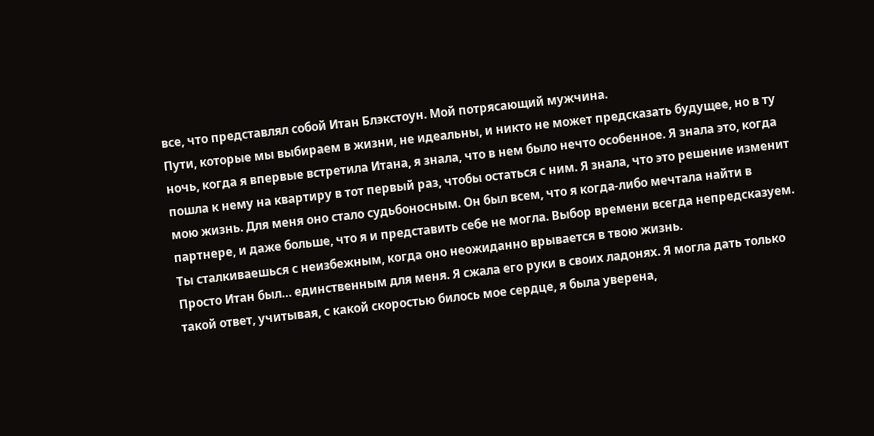все, что представлял собой Итан Блэкстоун. Мой потрясающий мужчина.
Пути, которые мы выбираем в жизни, не идеальны, и никто не может предсказать будущее, но в ту ночь, когда я впервые встретила Итана, я знала, что в нем было нечто особенное. Я знала это, когда пошла к нему на квартиру в тот первый раз, чтобы остаться с ним. Я знала, что это решение изменит мою жизнь. Для меня оно стало судьбоносным. Он был всем, что я когда-либо мечтала найти в партнере, и даже больше, что я и представить себе не могла. Выбор времени всегда непредсказуем. Ты сталкиваешься с неизбежным, когда оно неожиданно врывается в твою жизнь.
Просто Итан был… единственным для меня. Я сжала его руки в своих ладонях. Я могла дать только такой ответ, учитывая, с какой скоростью билось мое сердце, я была уверена,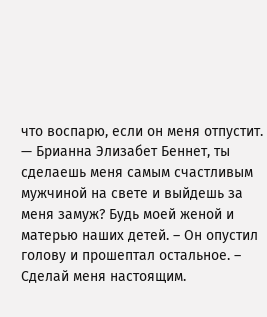что воспарю, если он меня отпустит.
— Брианна Элизабет Беннет, ты сделаешь меня самым счастливым мужчиной на свете и выйдешь за меня замуж? Будь моей женой и матерью наших детей. – Он опустил голову и прошептал остальное. – Сделай меня настоящим.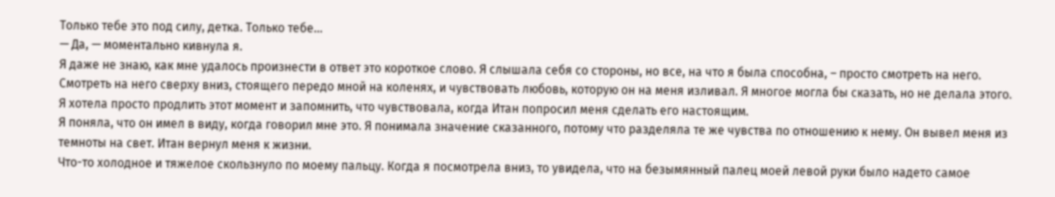Только тебе это под силу, детка. Только тебе…
— Да, — моментально кивнула я.
Я даже не знаю, как мне удалось произнести в ответ это короткое слово. Я слышала себя со стороны, но все, на что я была способна, – просто смотреть на него. Смотреть на него сверху вниз, стоящего передо мной на коленях, и чувствовать любовь, которую он на меня изливал. Я многое могла бы сказать, но не делала этого. Я хотела просто продлить этот момент и запомнить, что чувствовала, когда Итан попросил меня сделать его настоящим.
Я поняла, что он имел в виду, когда говорил мне это. Я понимала значение сказанного, потому что разделяла те же чувства по отношению к нему. Он вывел меня из темноты на свет. Итан вернул меня к жизни.
Что-то холодное и тяжелое скользнуло по моему пальцу. Когда я посмотрела вниз, то увидела, что на безымянный палец моей левой руки было надето самое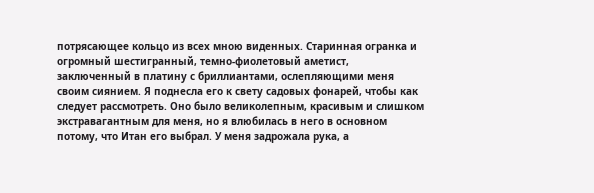потрясающее кольцо из всех мною виденных. Старинная огранка и огромный шестигранный, темно-фиолетовый аметист, заключенный в платину с бриллиантами, ослепляющими меня своим сиянием. Я поднесла его к свету садовых фонарей, чтобы как следует рассмотреть. Оно было великолепным, красивым и слишком экстравагантным для меня, но я влюбилась в него в основном потому, что Итан его выбрал. У меня задрожала рука, а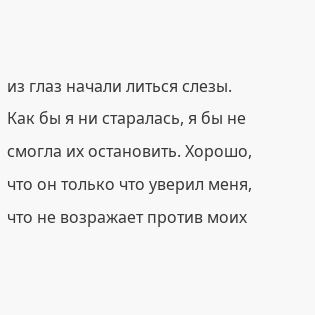из глаз начали литься слезы. Как бы я ни старалась, я бы не смогла их остановить. Хорошо, что он только что уверил меня, что не возражает против моих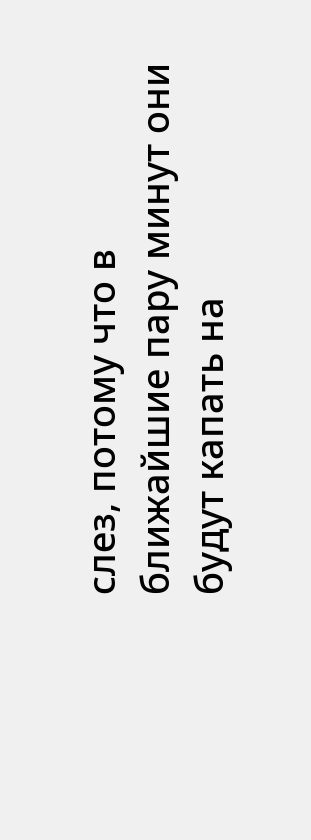слез, потому что в ближайшие пару минут они будут капать на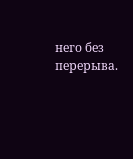него без перерыва.